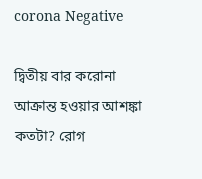corona Negative

দ্বিতীয় বার করোনা আক্রান্ত হওয়ার আশঙ্কা কতটা? রোগ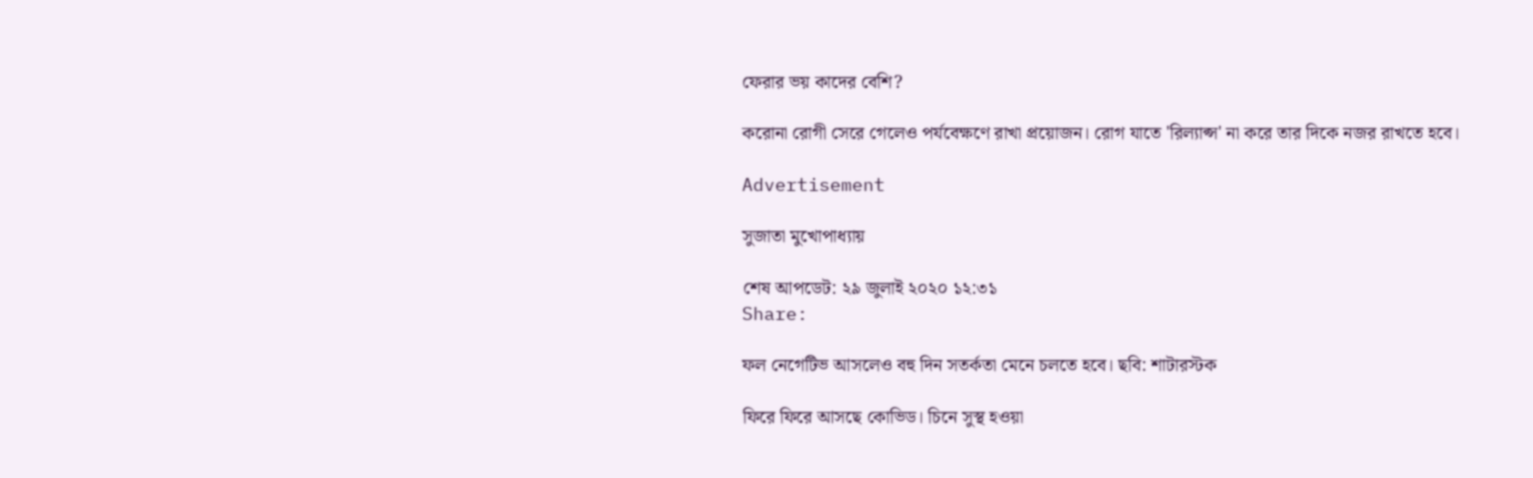ফেরার ভয় কাদের বেশি?

করোনা রোগী সেরে গেলেও পর্যবেক্ষণে রাখা প্রয়োজন। রোগ যাতে 'রিল্যাপ্স' না করে তার দিকে নজর রাখতে হবে।

Advertisement

সুজাতা মুখোপাধ্যায়

শেষ আপডেট: ২৯ জুলাই ২০২০ ১২:৩১
Share:

ফল নেগেটিভ আসলেও বহু দিন সতর্কতা মেনে চলতে হবে। ছবি: শাটারস্টক

ফিরে ফিরে আসছে কোভিড। চিনে সুস্থ হওয়া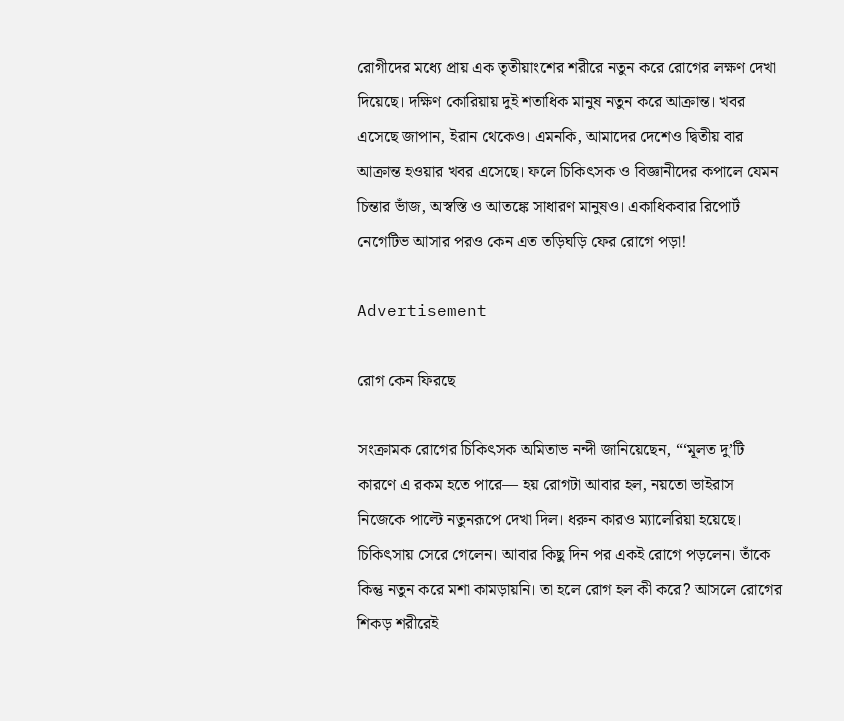রোগীদের মধ্যে প্রায় এক তৃতীয়াংশের শরীরে নতুন করে রোগের লক্ষণ দেখা দিয়েছে। দক্ষিণ কোরিয়ায় দুই শতাধিক মানুষ নতুন করে আক্রান্ত। খবর এসেছে জাপান, ইরান থেকেও। এমনকি, আমাদের দেশেও দ্বিতীয় বার আক্রান্ত হওয়ার খবর এসেছে। ফলে চিকিৎসক ও বিজ্ঞানীদের কপালে যেমন চিন্তার ভাঁজ, অস্বস্তি ও আতঙ্কে সাধারণ মানুষও। একাধিকবার রিপোর্ট নেগেটিভ আসার পরও কেন এত তড়িঘড়ি ফের রোগে পড়া!

Advertisement

রোগ কেন ফিরছে

সংক্রামক রোগের চিকিৎসক অমিতাভ নন্দী জানিয়েছেন, “‘মূলত দু’টি কারণে এ রকম হতে পারে— হয় রোগটা আবার হল, নয়তো ভাইরাস নিজেকে পাল্টে নতুনরূপে দেখা দিল। ধরুন কারও ম্যালেরিয়া হয়েছে। চিকিৎসায় সেরে গেলেন। আবার কিছু দিন পর একই রোগে পড়লেন। তাঁকে কিন্তু নতুন করে মশা কামড়ায়নি। তা হলে রোগ হল কী করে? আসলে রোগের শিকড় শরীরেই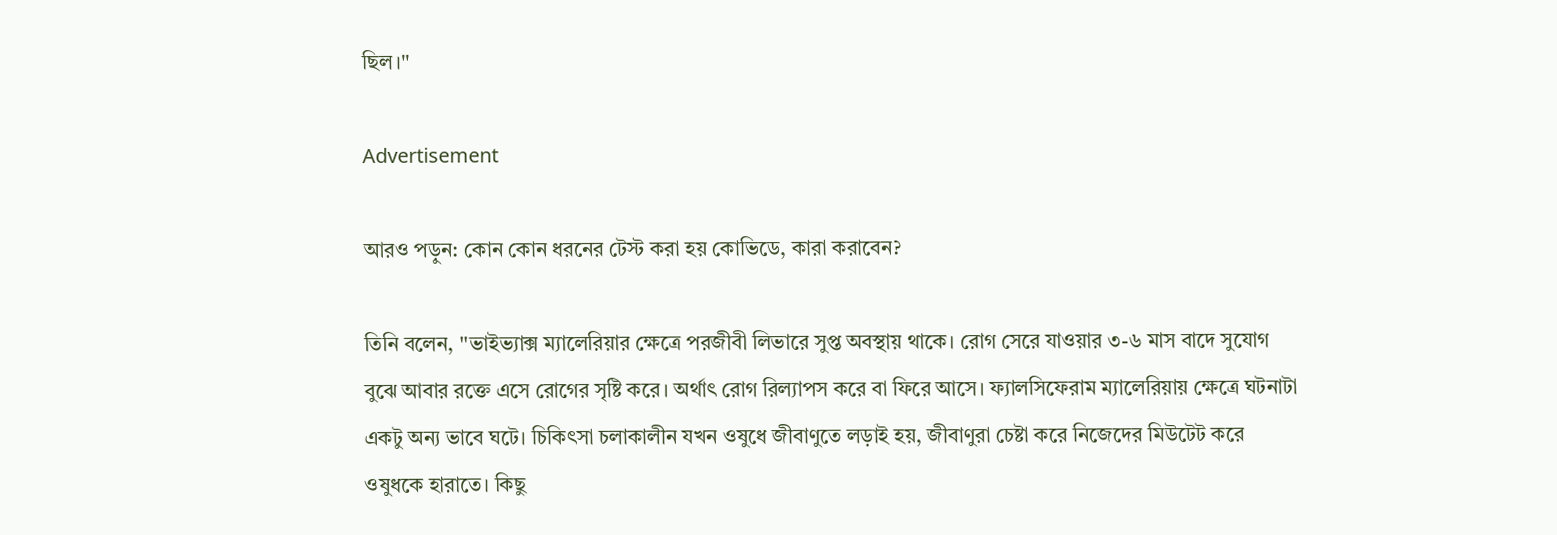ছিল।''

Advertisement

আরও পড়ুন: কোন কোন ধরনের টেস্ট করা হয় কোভিডে, কারা করাবেন?

তিনি বলেন, ''ভাইভ্যাক্স ম্যালেরিয়ার ক্ষেত্রে পরজীবী লিভারে সুপ্ত অবস্থায় থাকে। রোগ সেরে যাওয়ার ৩-৬ মাস বাদে সুযোগ বুঝে আবার রক্তে এসে রোগের সৃষ্টি করে। অর্থাৎ রোগ রিল্যাপস করে বা ফিরে আসে। ফ্যালসিফেরাম ম্যালেরিয়ায় ক্ষেত্রে ঘটনাটা একটু অন্য ভাবে ঘটে। চিকিৎসা চলাকালীন যখন ওষুধে জীবাণুতে লড়াই হয়, জীবাণুরা চেষ্টা করে নিজেদের মিউটেট করে ওষুধকে হারাতে। কিছু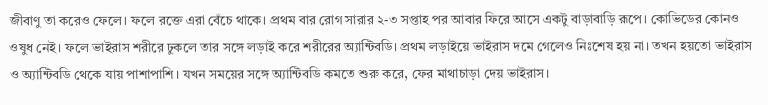জীবাণু তা করেও ফেলে। ফলে রক্তে এরা বেঁচে থাকে। প্রথম বার রোগ সারার ২-৩ সপ্তাহ পর আবার ফিরে আসে একটু বাড়াবাড়ি রূপে। কোভিডের কোনও ওষুধ নেই। ফলে ভাইরাস শরীরে ঢুকলে তার সঙ্গে লড়াই করে শরীরের অ্যান্টিবডি। প্রথম লড়াইয়ে ভাইরাস দমে গেলেও নিঃশেষ হয় না। তখন হয়তো ভাইরাস ও অ্যান্টিবডি থেকে যায় পাশাপাশি। যখন সময়ের সঙ্গে অ্যান্টিবডি কমতে শুরু করে, ফের মাথাচাড়া দেয় ভাইরাস।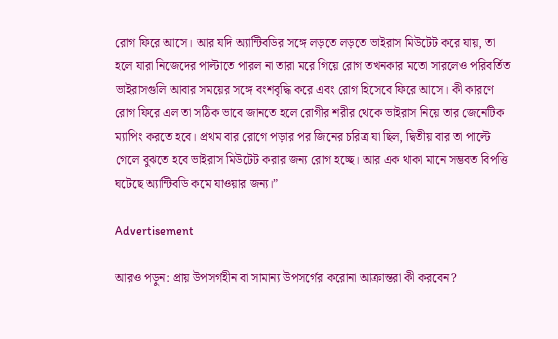রোগ ফিরে আসে। আর যদি অ্যান্টিবডির সঙ্গে লড়তে লড়তে ভাইরাস মিউটেট করে যায়, তা হলে যারা নিজেদের পাল্টাতে পারল না তারা মরে গিয়ে রোগ তখনকার মতো সারলেও পরিবর্তিত ভাইরাসগুলি আবার সময়ের সঙ্গে বংশবৃদ্ধি করে এবং রোগ হিসেবে ফিরে আসে। কী কারণে রোগ ফিরে এল তা সঠিক ভাবে জানতে হলে রোগীর শরীর থেকে ভাইরাস নিয়ে তার জেনেটিক ম্যাপিং করতে হবে। প্রথম বার রোগে পড়ার পর জিনের চরিত্র যা ছিল, দ্বিতীয় বার তা পাল্টে গেলে বুঝতে হবে ভাইরাস মিউটেট করার জন্য রোগ হচ্ছে। আর এক থাকা মানে সম্ভবত বিপত্তি ঘটেছে অ্যান্টিবডি কমে যাওয়ার জন্য।”

Advertisement

আরও পড়ুন: প্রায় উপসর্গহীন বা সামান্য উপসর্গের করোনা আক্রান্তরা কী করবেন?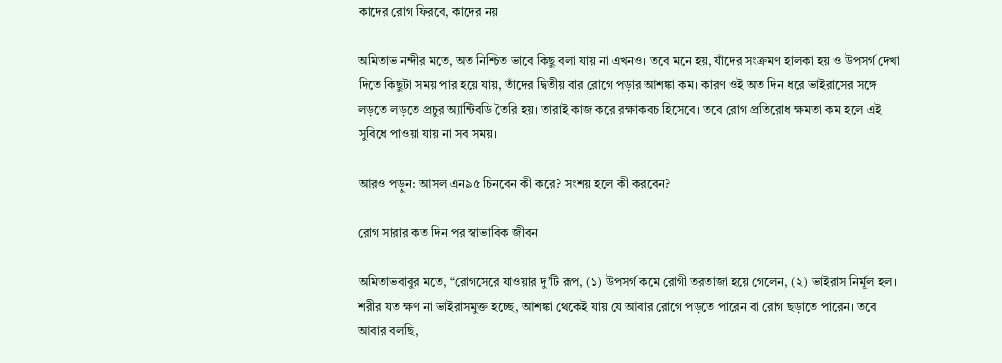কাদের রোগ ফিরবে, কাদের নয়

অমিতাভ নন্দীর মতে, অত নিশ্চিত ভাবে কিছু বলা যায় না এখনও। তবে মনে হয়, যাঁদের সংক্রমণ হালকা হয় ও উপসর্গ দেখা দিতে কিছুটা সময় পার হয়ে যায়, তাঁদের দ্বিতীয় বার রোগে পড়ার আশঙ্কা কম। কারণ ওই অত দিন ধরে ভাইরাসের সঙ্গে লড়তে লড়তে প্রচুর অ্যান্টিবডি তৈরি হয়। তারাই কাজ করে রক্ষাকবচ হিসেবে। তবে রোগ প্রতিরোধ ক্ষমতা কম হলে এই সুবিধে পাওয়া যায় না সব সময়।

আরও পড়ুন: আসল এন৯৫ চিনবেন কী করে? সংশয় হলে কী করবেন?

রোগ সারার কত দিন পর স্বাভাবিক জীবন

অমিতাভবাবুর মতে, “রোগসেরে যাওয়ার দু’টি রূপ, (১) উপসর্গ কমে রোগী তরতাজা হয়ে গেলেন, (২) ভাইরাস নির্মূল হল। শরীর যত ক্ষণ না ভাইরাসমুক্ত হচ্ছে, আশঙ্কা থেকেই যায় যে আবার রোগে পড়তে পারেন বা রোগ ছড়াতে পারেন। তবে আবার বলছি,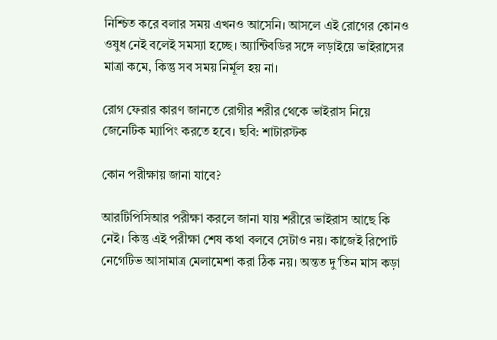নিশ্চিত করে বলার সময় এখনও আসেনি। আসলে এই রোগের কোনও ওষুধ নেই বলেই সমস্যা হচ্ছে। অ্যান্টিবডির সঙ্গে লড়াইয়ে ভাইরাসের মাত্রা কমে, কিন্তু সব সময় নির্মূল হয় না।

রোগ ফেরার কারণ জানতে রোগীর শরীর থেকে ভাইরাস নিয়ে জেনেটিক ম্যাপিং করতে হবে। ছবি: শাটারস্টক

কোন পরীক্ষায় জানা যাবে?

আরটিপিসিআর পরীক্ষা করলে জানা যায় শরীরে ভাইরাস আছে কি নেই। কিন্তু এই পরীক্ষা শেষ কথা বলবে সেটাও নয়। কাজেই রিপোর্ট নেগেটিভ আসামাত্র মেলামেশা করা ঠিক নয়। অন্তত দু’তিন মাস কড়া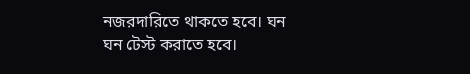নজরদারিতে থাকতে হবে। ঘন ঘন টেস্ট করাতে হবে।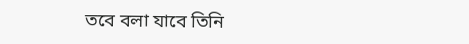তবে বলা যাবে তিনি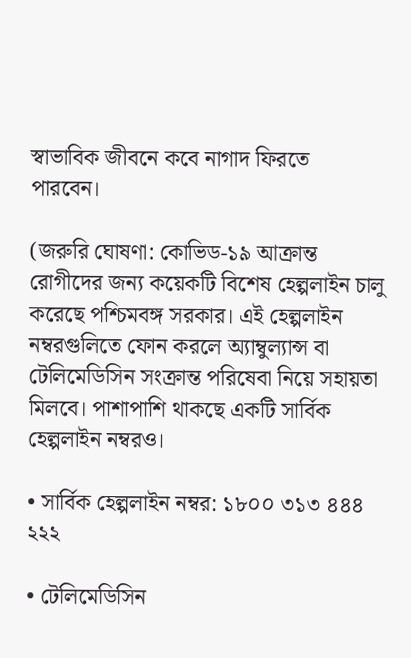স্বাভাবিক জীবনে কবে নাগাদ ফিরতে পারবেন।

(জরুরি ঘোষণা: কোভিড-১৯ আক্রান্ত রোগীদের জন্য কয়েকটি বিশেষ হেল্পলাইন চালু করেছে পশ্চিমবঙ্গ সরকার। এই হেল্পলাইন নম্বরগুলিতে ফোন করলে অ্যাম্বুল্যান্স বা টেলিমেডিসিন সংক্রান্ত পরিষেবা নিয়ে সহায়তা মিলবে। পাশাপাশি থাকছে একটি সার্বিক হেল্পলাইন নম্বরও।

• সার্বিক হেল্পলাইন নম্বর: ১৮০০ ৩১৩ ৪৪৪ ২২২

• টেলিমেডিসিন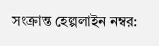সংক্রান্ত হেল্পলাইন নম্বর: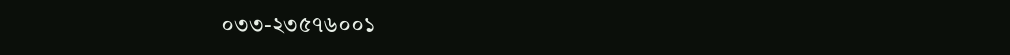০৩৩-২৩৫৭৬০০১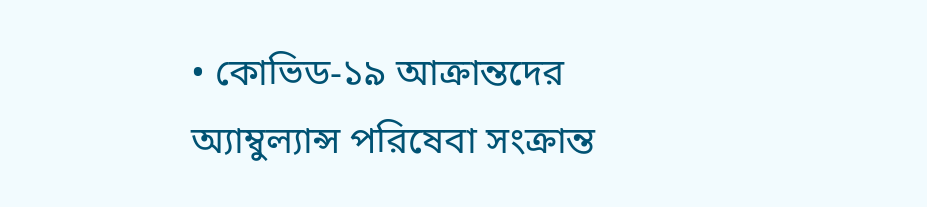• কোভিড-১৯ আক্রান্তদের অ্যাম্বুল্যান্স পরিষেবা সংক্রান্ত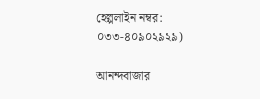হেল্পলাইন নম্বর: ০৩৩-৪০৯০২৯২৯)

আনন্দবাজার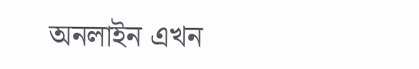অনলাইন এখন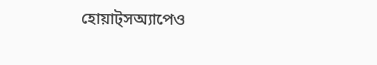হোয়াট্‌সঅ্যাপেও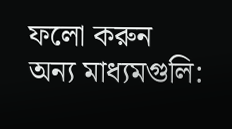ফলো করুন
অন্য মাধ্যমগুলি: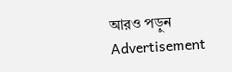আরও পড়ুন
Advertisement